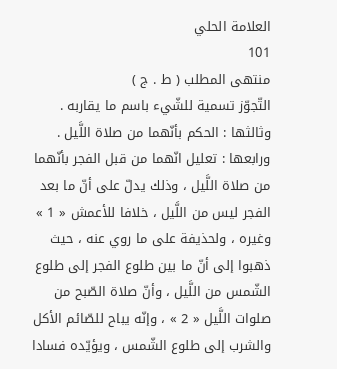العلامة الحلي
101
منتهى المطلب ( ط . ج )
التّجوّز تسمية للشّيء باسم ما يقاربه . وثالثها : الحكم بأنّهما من صلاة اللَّيل . ورابعها : تعليل انّهما من قبل الفجر بأنّهما من صلاة اللَّيل ، وذلك يدلّ على أنّ ما بعد الفجر ليس من اللَّيل ، خلافا للأعمش « 1 » وغيره ، ولحذيفة على ما روي عنه ، حيث ذهبوا إلى أنّ ما بين طلوع الفجر إلى طلوع الشّمس من اللَّيل ، وأنّ صلاة الصّبح من صلوات اللَّيل « 2 » ، وإنّه يباح للصّائم الأكل والشرب إلى طلوع الشّمس ، ويؤيّده فسادا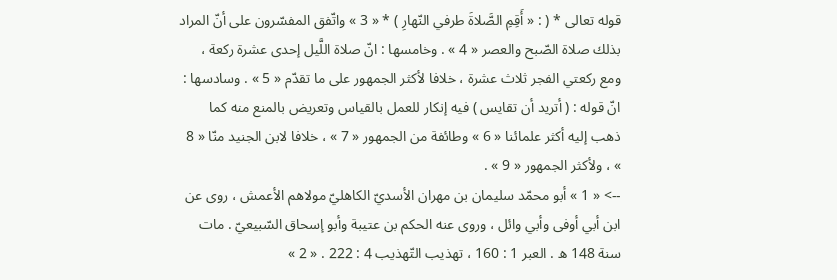قوله تعالى * ( : « أَقِمِ الصَّلاةَ طرفي النّهارِ ) * « 3 » واتّفق المفسّرون على أنّ المراد بذلك صلاة الصّبح والعصر « 4 » . وخامسها : انّ صلاة اللَّيل إحدى عشرة ركعة ، ومع ركعتي الفجر ثلاث عشرة ، خلافا لأكثر الجمهور على ما تقدّم « 5 » . وسادسها : انّ قوله : ( أتريد أن تقايس ) فيه إنكار للعمل بالقياس وتعريض بالمنع منه كما ذهب إليه أكثر علمائنا « 6 » وطائفة من الجمهور « 7 » ، خلافا لابن الجنيد منّا « 8 » ، ولأكثر الجمهور « 9 » .
--> « 1 » أبو محمّد سليمان بن مهران الأسديّ الكاهليّ مولاهم الأعمش ، روى عن ابن أبي أوفى وأبي وائل ، وروى عنه الحكم بن عتيبة وأبو إسحاق السّبيعيّ . مات سنة 148 ه . العبر 1 : 160 ، تهذيب التّهذيب 4 : 222 . « 2 »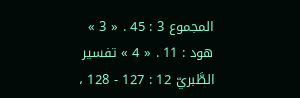المجموع 3 : 45 . « 3 » هود : 11 . « 4 » تفسير الطَّبريّ 12 : 127 - 128 ،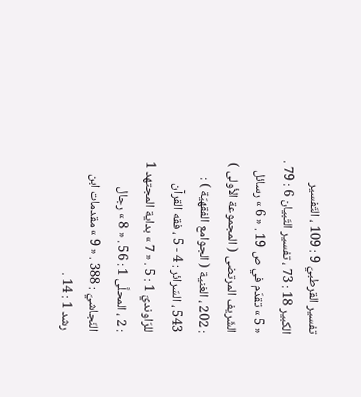تفسير القرطبيّ 9 : 109 ، التّفسير الكبير 18 : 73 ، تفسير التّبيان 6 : 79 . « 5 » تقدّم في ص 19 . « 6 » رسائل الشّريف المرتضى ( المجموعة الأولى ) : 202 ، الغنية ( الجوامع الفقهيّة ) : 543 ، السّرائر : 4 - 5 ، فقه القرآن للرّاونديّ 1 : 5 . « 7 » بداية المجتهد 1 : 2 ، المحلَّى 1 : 56 . « 8 » رجال النّجاشيّ : 388 . « 9 » مقدمات ابن رشد 1 : 14 .